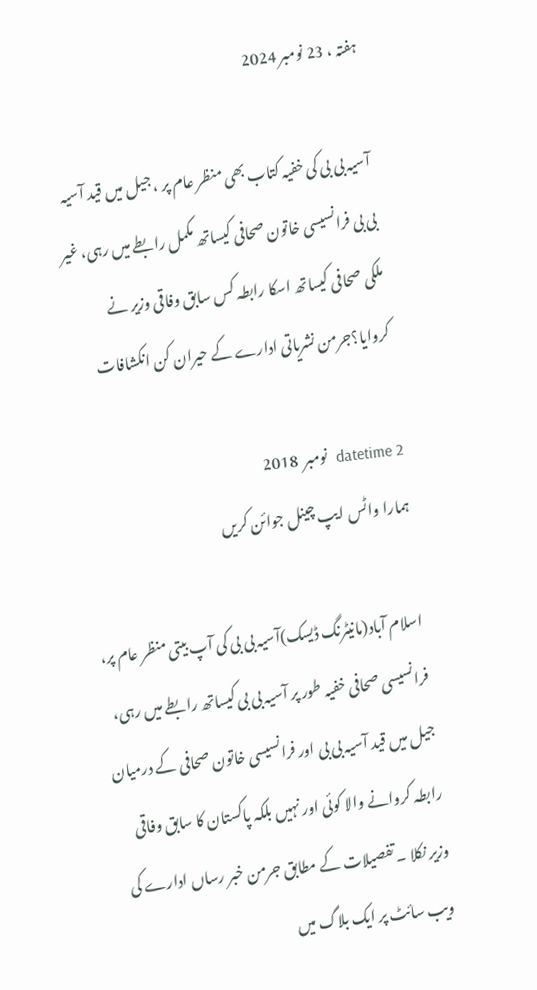ہفتہ ، 23 نومبر 2024

آسیہ بی بی کی خفیہ کتاب بھی منظر عام پر ، جیل میں قید آسیہ بی بی فرانسیسی خاتون صحافی کیساتھ مکمل رابطے میں رہی، غیر ملکی صحافی کیساتھ اسکا رابطہ کس سابق وفاقی وزیر نے کروایا؟جرمن نشریاتی ادارے کے حیران کن انکشافات

datetime 2  نومبر  2018
ہمارا واٹس ایپ چینل جوائن کریں

اسلام آباد(مانیٹرنگ ڈیسک)آسیہ بی بی کی آپ بیتی منظر عام پر، فرانسیسی صحافی خفیہ طور پر آسیہ بی بی کیساتھ رابطے میں رہی، جیل میں قید آسیہ بی بی اور فرانسیسی خاتون صحافی کے درمیان رابطہ کروانے والا کوئی اور نہیں بلکہ پاکستان کا سابق وفاقی وزیر نکلا ۔ تفصیلات کے مطابق جرمن خبر رساں ادارے کی ویب سائٹ پر ایک بلاگ میں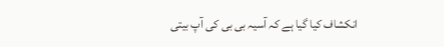انکشاف کیا گیا ہے کہ آسیہ بی بی کی آپ بیتی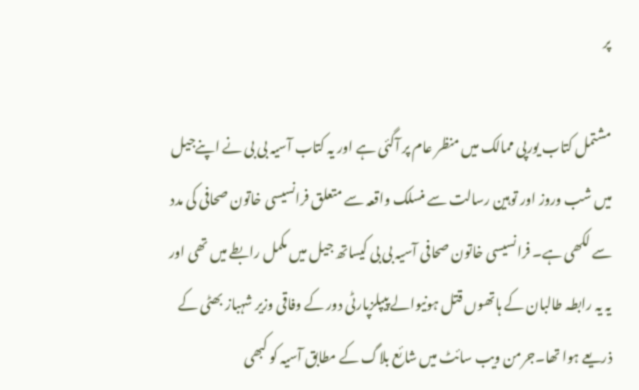پر

مشتمل کتاب یورپی ممالک میں منظر عام پر آگئی ہے اور یہ کتاب آسیہ بی بی نے اپنےجیل میں شب وروز اور توہین رسالت سے منسلک واقعہ سے متعلق فرانسیسی خاتون صحافی کی مدد سے لکھی ہے۔ فرانسیسی خاتون صحافی آسیہ بی بی کیساتھ جیل میں مکمل رابطے میں تھی اور یہ یہ رابطہ طالبان کے ہاتھوں قتل ہونیوالے پیپلزپارٹی دور کے وفاقی وزیر شہباز بھٹی کے ذریعے ہوا تھا۔جرمن ویب سائٹ میں شائع بلاگ کے مطابق آسیہ کو کبھی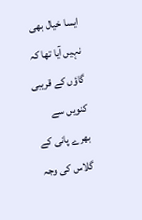ایسا خیال بھی نہیں آیا تھا کہ  گاؤں کے قریبی کنویں سے بھرے پانی کے گلاس کی وجہ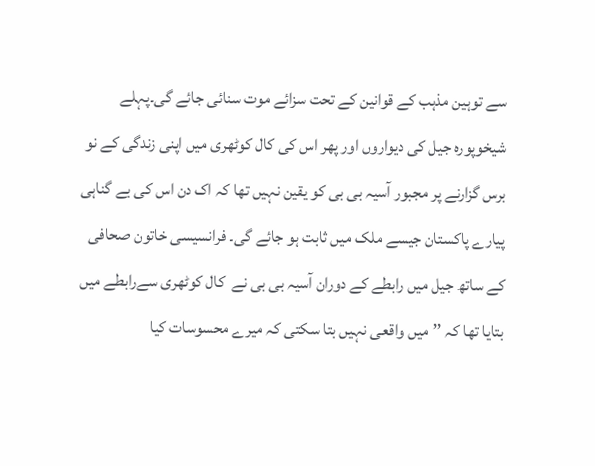سے توہین مذہب کے قوانین کے تحت سزائے موت سنائی جائے گی۔پہلے شیخوپورہ جیل کی دیواروں اور پھر اس کی کال کوٹھری میں اپنی زندگی کے نو برس گزارنے پر مجبور آسیہ بی بی کو یقین نہیں تھا کہ اک دن اس کی بے گناہی پیارے پاکستان جیسے ملک میں ثابت ہو جائے گی۔ فرانسیسی خاتون صحافی کے ساتھ جیل میں رابطے کے دوران آسیہ بی بی نے  کال کوٹھری سےرابطے میں بتایا تھا کہ ’’میں واقعی نہیں بتا سکتی کہ میرے محسوسات کیا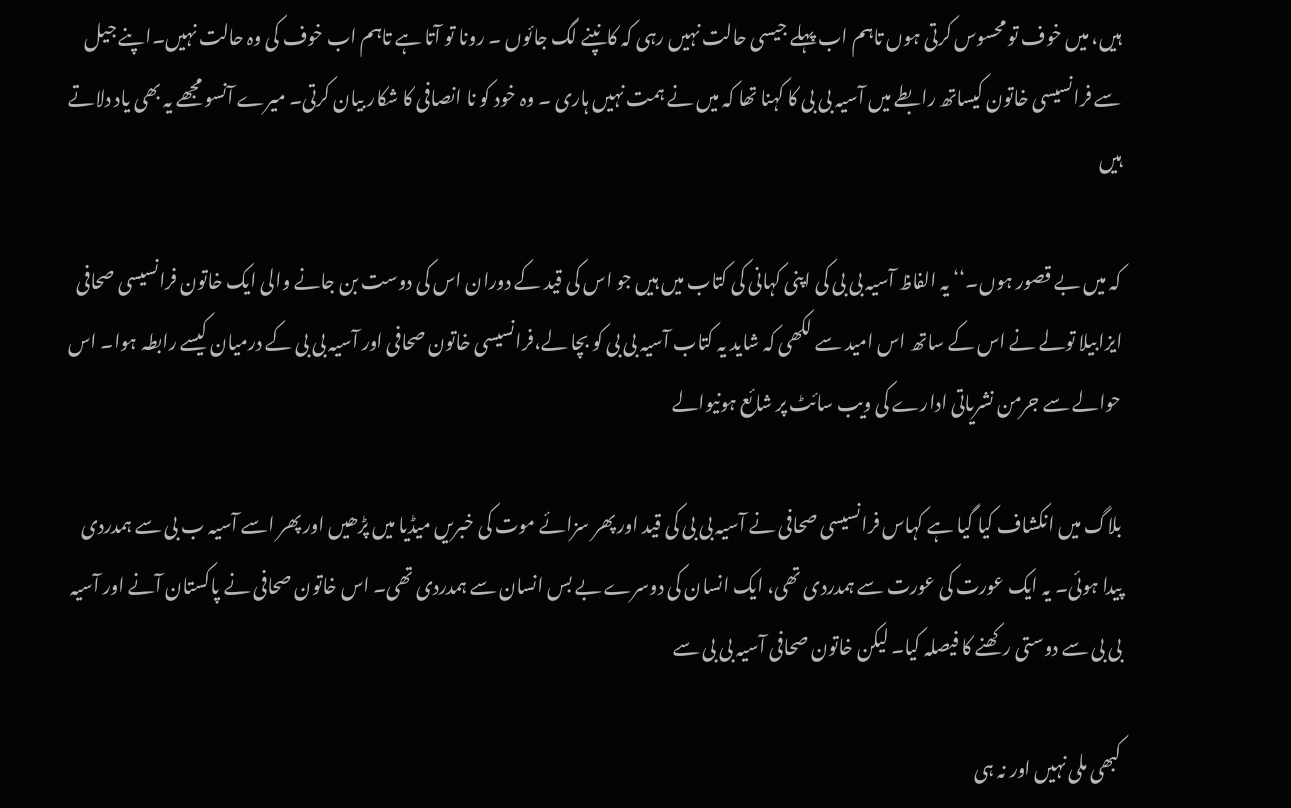ہیں، میں خوف تو محسوس کرتی ہوں تاہم اب پہلے جیسی حالت نہیں رہی کہ کانپنے لگ جائوں ۔ رونا تو آتا ہے تاہم اب خوف کی وہ حالت نہیں۔اپنے جیل سے فرانسیسی خاتون کیساتھ رابطے میں آسیہ بی بی کا کہنا تھا کہ میں نے ہمت نہیں ہاری ۔ وہ خود کو نا انصافی کا شکار بیان کرتی۔ میرے آنسو مجھے یہ بھی یاد دلاتے ہیں

کہ میں بے قصور ہوں۔‘‘ یہ الفاظ آسیہ بی بی کی اپنی کہانی کی کتاب میں ہیں جو اس کی قید کے دوران اس کی دوست بن جانے والی ایک خاتون فرانسیسی صحافی ایزابیلا تولے نے اس کے ساتھ اس امید سے لکھی کہ شاید یہ کتاب آسیہ بی بی کو بچا لے،فرانسیسی خاتون صحافی اور آسیہ بی بی کے درمیان کیسے رابطہ ہوا۔ اس حوالے سے جرمن نشریاتی ادارے کی ویب سائٹ پر شائع ہونیوالے

بلاگ میں انکشاف کیا گیا ہے کہاس فرانسیسی صحافی نے آسیہ بی بی کی قید اور پھر سزائے موت کی خبریں میڈیا میں پڑھیں اور پھر اسے آسیہ ب بی سے ہمدردی پیدا ہوئی۔ یہ ایک عورت کی عورت سے ہمدردی تھی، ایک انسان کی دوسرے بے بس انسان سے ہمدردی تھی۔ اس خاتون صحافی نے پاکستان آنے اور آسیہ بی بی سے دوستی رکھنے کا فیصلہ کیا۔ لیکن خاتون صحافی آسیہ بی بی سے

کبھی ملی نہیں اور نہ ہی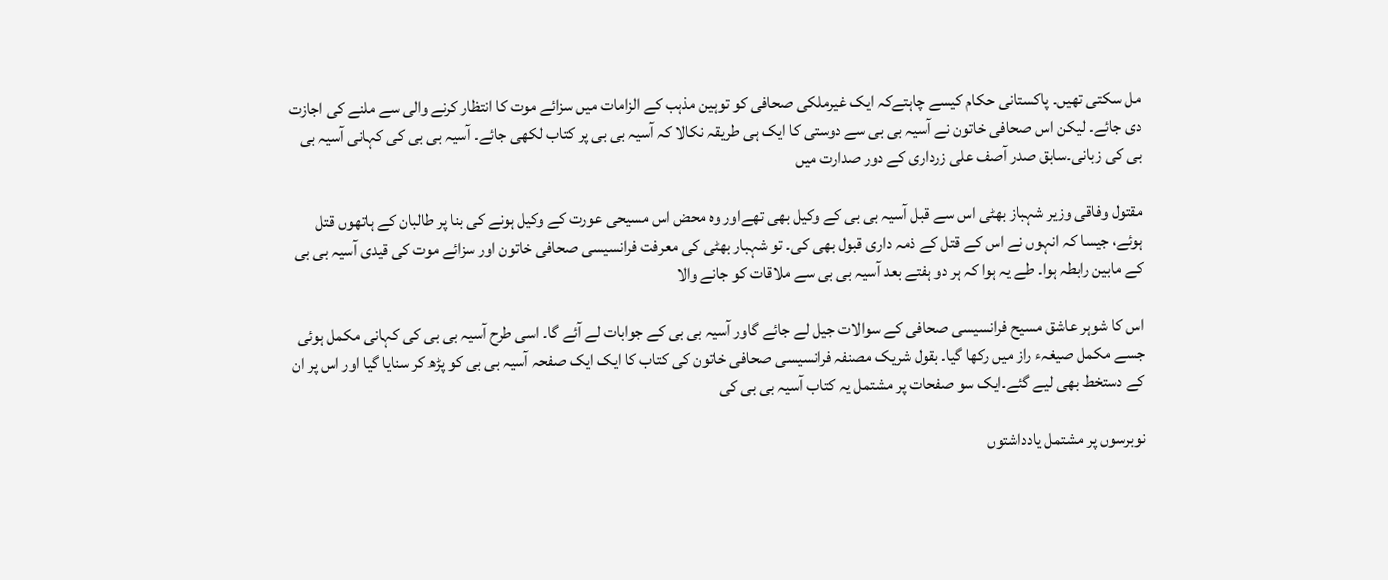مل سکتی تھیں۔ پاکستانی حکام کیسے چاہتےکہ ایک غیرملکی صحافی کو توہین مذہب کے الزامات میں سزائے موت کا انتظار کرنے والی سے ملنے کی اجازت دی جائے۔ لیکن اس صحافی خاتون نے آسیہ بی بی سے دوستی کا ایک ہی طریقہ نکالا کہ آسیہ بی بی پر کتاب لکھی جائے۔ آسیہ بی بی کی کہانی آسیہ بی بی کی زبانی۔سابق صدر آصف علی زرداری کے دور صدارت میں

مقتول وفاقی وزیر شہباز بھٹی اس سے قبل آسیہ بی بی کے وکیل بھی تھےاور وہ محض اس مسیحی عورت کے وکیل ہونے کی بنا پر طالبان کے ہاتھوں قتل ہوئے، جیسا کہ انہوں نے اس کے قتل کے ذمہ داری قبول بھی کی۔ تو شہبار بھٹی کی معرفت فرانسیسی صحافی خاتون اور سزائے موت کی قیدی آسیہ بی بی کے مابین رابطہ ہوا۔ طے یہ ہوا کہ ہر دو ہفتے بعد آسیہ بی بی سے ملاقات کو جانے والا

اس کا شوہر عاشق مسیح فرانسیسی صحافی کے سوالات جیل لے جائے گاور آسیہ بی بی کے جوابات لے آئے گا۔ اسی طرح آسیہ بی بی کی کہانی مکمل ہوئی جسے مکمل صیغہء راز میں رکھا گیا۔ بقول شریک مصنفہ فرانسیسی صحافی خاتون کی کتاب کا ایک ایک صفحہ آسیہ بی بی کو پڑھ کر سنایا گیا اور اس پر ان کے دستخط بھی لیے گئے۔ایک سو صفحات پر مشتمل یہ کتاب آسیہ بی بی کی

نوبرسوں پر مشتمل یادداشتوں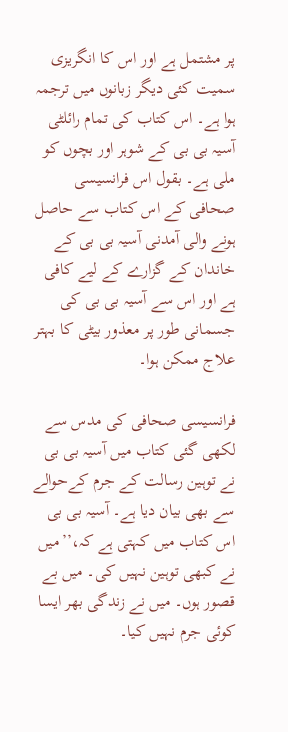پر مشتمل ہے اور اس کا انگریزی سمیت کئی دیگر زبانوں میں ترجمہ ہوا ہے۔ اس کتاب کی تمام رائلٹی آسیہ بی بی کے شوہر اور بچوں کو ملی ہے۔ بقول اس فرانسیسی صحافی کے اس کتاب سے حاصل ہونے والی آمدنی آسیہ بی بی کے خاندان کے گزارے کے لیے کافی ہے اور اس سے آسیہ بی بی کی جسمانی طور پر معذور بیٹی کا بہتر علاج ممکن ہوا۔

فرانسیسی صحافی کی مدس سے لکھی گئی کتاب میں آسیہ بی بی نے توہین رسالت کے جرم کےحوالے سے بھی بیان دیا ہے۔ آسیہ بی بی اس کتاب میں کہتی ہے کہ،’’میں نے کبھی توہین نہیں کی۔ میں بے قصور ہوں۔ میں نے زندگی بھر ایسا کوئی جرم نہیں کیا۔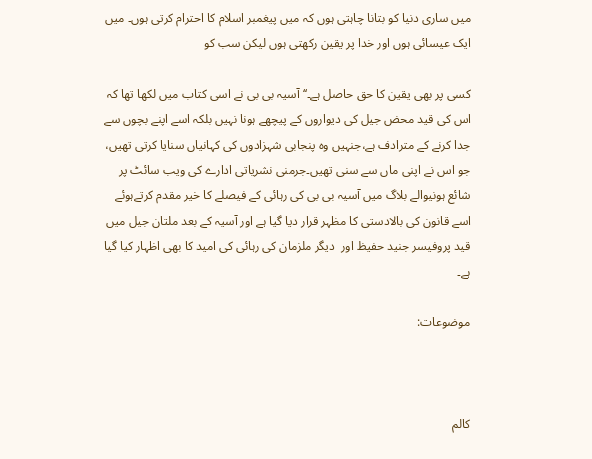میں ساری دنیا کو بتانا چاہتی ہوں کہ میں پیغمبر اسلام کا احترام کرتی ہوں۔ میں ایک عیسائی ہوں اور خدا پر یقین رکھتی ہوں لیکن سب کو

کسی پر بھی یقین کا حق حاصل ہے۔‘‘ آسیہ بی بی نے اسی کتاب میں لکھا تھا کہ اس کی قید محض جیل کی دیواروں کے پیچھے ہونا نہیں بلکہ اسے اپنے بچوں سے جدا کرنے کے مترادف ہے،جنہیں وہ پنجابی شہزادوں کی کہانیاں سنایا کرتی تھیں، جو اس نے اپنی ماں سے سنی تھیں۔جرمنی نشریاتی ادارے کی ویب سائٹ پر شائع ہونیوالے بلاگ میں آسیہ بی بی کی رہائی کے فیصلے کا خیر مقدم کرتےہوئے اسے قانون کی بالادستی کا مظہر قرار دیا گیا ہے اور آسیہ کے بعد ملتان جیل میں قید پروفیسر جنید حفیظ اور  دیگر ملزمان کی رہائی کی امید کا بھی اظہار کیا گیا ہے۔

موضوعات:



کالم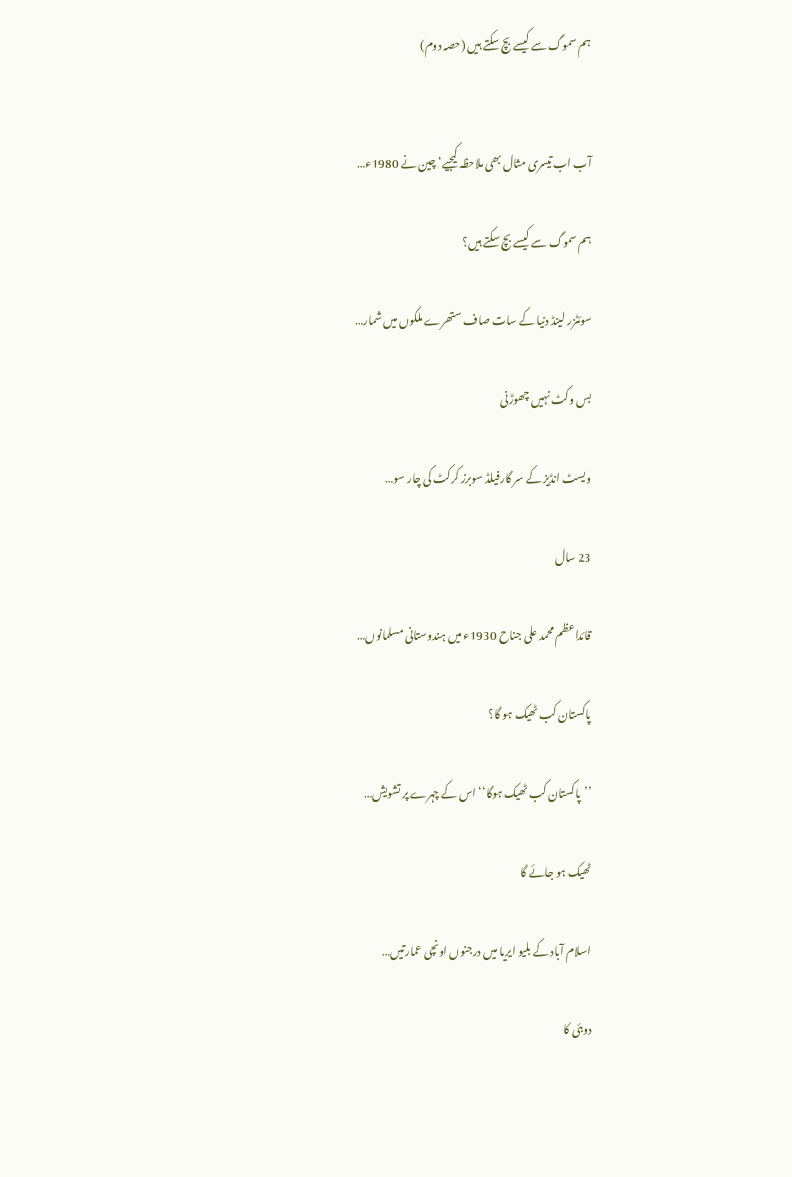ہم سموگ سے کیسے بچ سکتے ہیں (حصہ دوم)


آب اب تیسری مثال بھی ملاحظہ کیجیے‘ چین نے 1980ء…

ہم سموگ سے کیسے بچ سکتے ہیں؟

سوئٹزر لینڈ دنیا کے سات صاف ستھرے ملکوں میں شمار…

بس وکٹ نہیں چھوڑنی

ویسٹ انڈیز کے سر گارفیلڈ سوبرز کرکٹ کی چار سو…

23 سال

قائداعظم محمد علی جناح 1930ء میں ہندوستانی مسلمانوں…

پاکستان کب ٹھیک ہو گا؟

’’پاکستان کب ٹھیک ہوگا‘‘ اس کے چہرے پر تشویش…

ٹھیک ہو جائے گا

اسلام آباد کے بلیو ایریا میں درجنوں اونچی عمارتیں…

دوبئی کا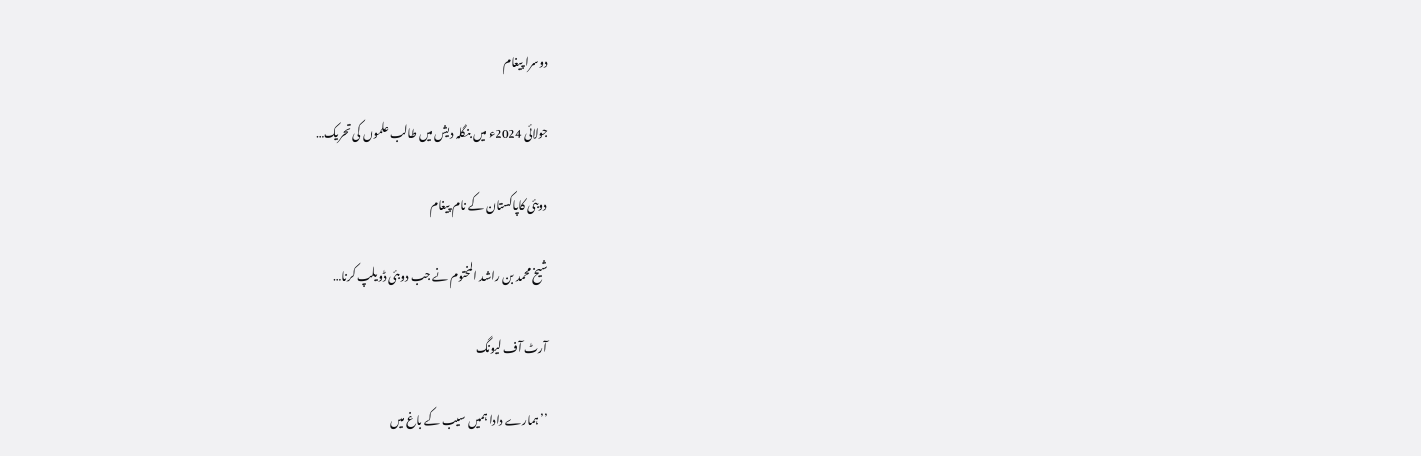دوسرا پیغام

جولائی 2024ء میں بنگلہ دیش میں طالب علموں کی تحریک…

دوبئی کاپاکستان کے نام پیغام

شیخ محمد بن راشد المختوم نے جب دوبئی ڈویلپ کرنا…

آرٹ آف لیونگ

’’ہمارے دادا ہمیں سیب کے باغ میں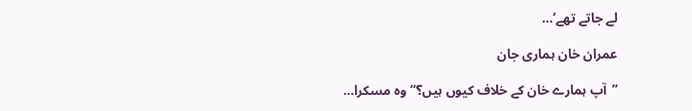لے جاتے تھے‘…

عمران خان ہماری جان

’’آپ ہمارے خان کے خلاف کیوں ہیں؟‘‘ وہ مسکرا…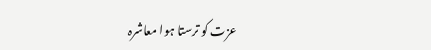عزت کو ترستا ہوا معاشرہ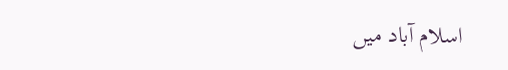اسلام آباد میں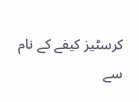کرسٹیز کیفے کے نام سے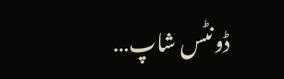ڈونٹس شاپ…